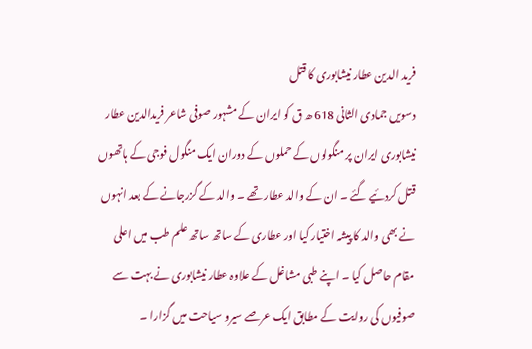فرید الدین عطار نیشابوری کا قتل
دسویں جمادی الثانی 618 ھ ق کو ایران کے مشہور صوفی شاعر فریدالدین عطار نیشابوری ایران پر منگولوں کے حملوں کے دوران ایک منگول فوجی کے ہاتھوں قتل کردئيے گئے ۔ ان کے والد عطار تھے ۔ والد کے گزرجانے کے بعد انہوں نے بھی والد کا پیشہ اختیار کیا اور عطاری کے ساتھ ساتھ علم طب میں اعلی مقام حاصل کیا ۔ اپنے طبی مشاغل کے علاوہ عطار نیشابوری نے بہت سے صوفیوں کی روایت کے مطابق ایک عرصے سیرو سیاحت میں گزارا ۔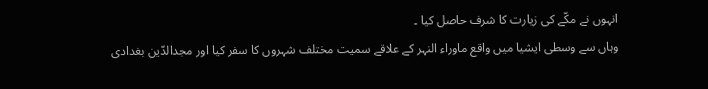انہوں نے مکّے کی زیارت کا شرف حاصل کیا ۔
وہاں سے وسطی ایشیا میں واقع ماوراء النہر کے علاقے سمیت مختلف شہروں کا سفر کیا اور مجدالدّین بغدادی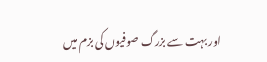اور بہت سے بزرگ صوفیوں کی بزم میں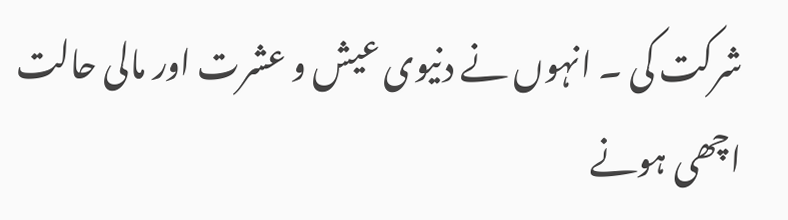شرکت کی ۔ انہوں نے دنیوی عیش و عشرت اور مالی حالت اچھی ہونے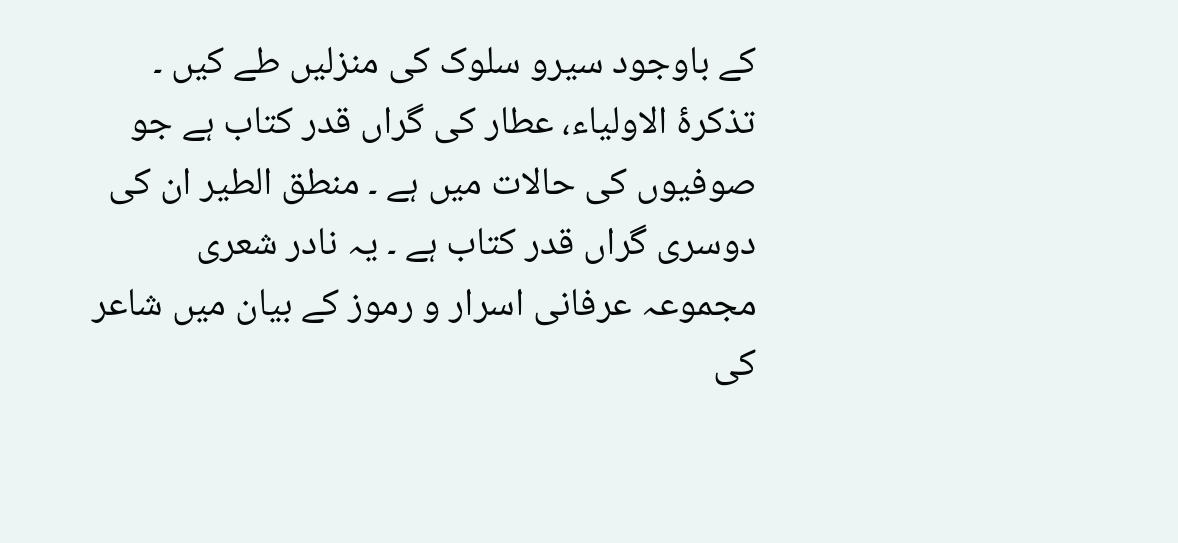کے باوجود سیرو سلوک کی منزلیں طے کیں ۔ تذکرۂ الاولیاء، عطار کی گراں قدر کتاب ہے جو صوفیوں کی حالات میں ہے ۔ منطق الطیر ان کی دوسری گراں قدر کتاب ہے ۔ یہ نادر شعری مجموعہ عرفانی اسرار و رموز کے بیان میں شاعر کی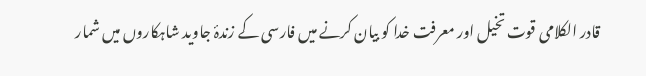قادر الکلامی قوت تخیل اور معرفت خدا کو بیان کرنے میں فارسی کے زندۂ جاوید شاہکاروں میں شمار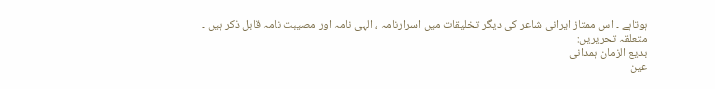ہوتاہے ۔ اس ممتاز ایرانی شاعر کی دیگر تخلیقات میں اسرارنامہ ، الہی نامہ اور مصیبت نامہ قابل ذکر ہیں ۔
متعلقہ تحریریں:
بدیع الزمان ہمدانی
عین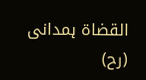القضاة ہمدانی (رح)